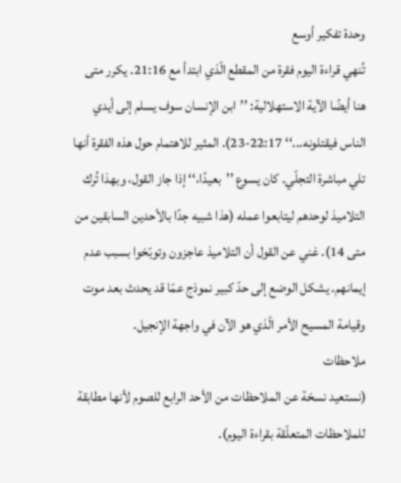وحدة تفكير أوسع
تُنهي قراءة اليوم فقرة من المقطع الّذي ابتدأ مع 21:16. يكرر متى هنا أيضًا الآية الاستهلالية: ’’ابن الإنسان سوف يسلم إلى أيدي الناس فيقتلونه...‘‘ 22:17-23). المثير للاهتمام حول هذه الفقرة أنها تلي مباشرة التجلّي. كان يسوع ’’بعيدًا،‘‘ إذا جاز القول، وبهذا تُرك التلاميذ لوحدهم ليتابعوا عمله (هذا شبيه جدًا بالأحدين السابقين من متى 14). غني عن القول أن التلاميذ عاجزون وتوبّخوا بسبب عدم إيمانهم. يشكل الوضع إلى حدّ كبير نموذج عمّا قد يحدث بعد موت وقيامة المسيح الأمر الّذي هو الآن في واجهة الإنجيل.
ملاحظات
(نستعيد نسخة عن الملاحظات من الأحد الرابع للصوم لأنها مطابقة للملاحظات المتعلّقة بقراءة اليوم).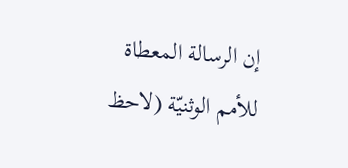إن الرسالة المعطاة للأمم الوثنيّة (لاحظ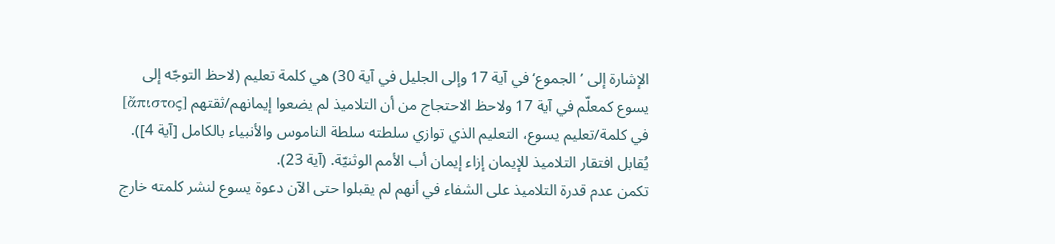الإشارة إلى ’الجموع‘ في آية 17 وإلى الجليل في آية 30) هي كلمة تعليم (لاحظ التوجّه إلى يسوع كمعلّم في آية 17 ولاحظ الاحتجاج من أن التلاميذ لم يضعوا إيمانهم/ثقتهم [ἄπιστος] في كلمة/تعليم يسوع، التعليم الذي توازي سلطته سلطة الناموس والأنبياء بالكامل [آية 4]). يُقابل افتقار التلاميذ للإيمان إزاء إيمان أب الأمم الوثنيّة. (آية 23).
تكمن عدم قدرة التلاميذ على الشفاء في أنهم لم يقبلوا حتى الآن دعوة يسوع لنشر كلمته خارج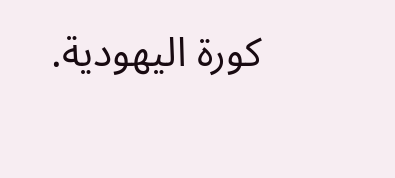كورة اليهودية.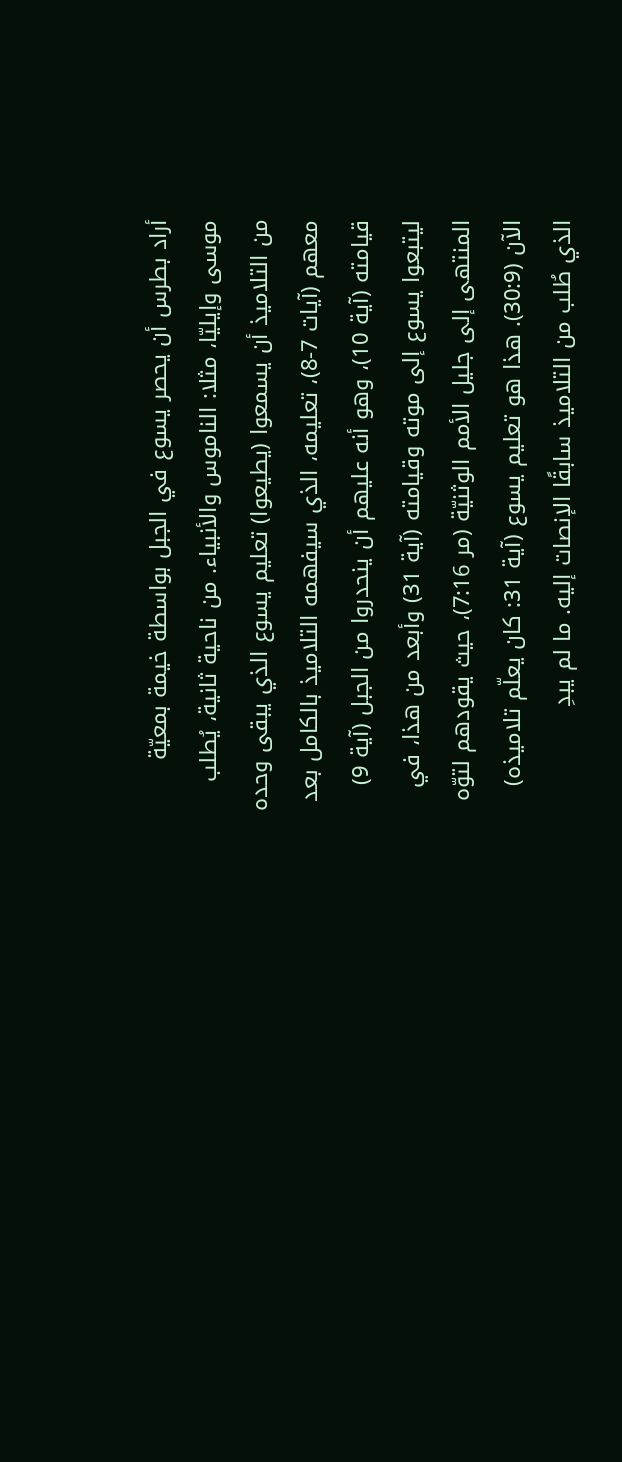أراد بطرس أن يحصر يسوع في الجبل بواسطة خيمة بمعيّة موسى وإيليّا، مثلا: الناموس والأنبياء. من ناحية ثانية، يُطلب من التلاميذ أن يسمعوا (يطيعوا) تعليم يسوع الذي يبقى وحده معهم (آيات 7-8)، تعليمه، الذي سيفهمه التلاميذ بالكامل بعد قيامته (آية 10)، وهو أنه عليهم أن ينحدروا من الجبل (آية 9) ليتبعوا يسوع إلى موته وقيامته (آية 31) وأبعد من هذا، في المنتهى إلى جليل الأمم الوثنيّة (مر 7:16)، حيث يقودهم لتوّه الآن (30:9). هذا هو تعليم يسوع (آية 31: كان يعلّم تلاميذه) الذي طُلب من التلاميذ سابقًا الإنصات إليه. ما لم يبدِ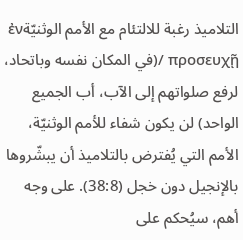التلاميذ رغبة للالتئام مع الأمم الوثنيّةἐν προσευχῇ /(في المكان نفسه وباتحاد، لرفع صلواتهم إلى الآب، أب الجميع الواحد) لن يكون شفاء للأمم الوثنيّة، الأمم التي يُفترض بالتلاميذ أن يبشّروها بالإنجيل دون خجل (38:8). على وجه أهم، سيُحكم على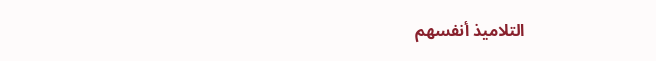التلاميذ أنفسهم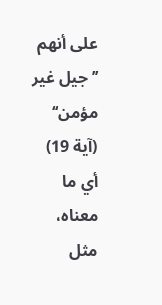على أنهم ’’جيل غير مؤمن‘‘ (آية 19) أي ما معناه، مثل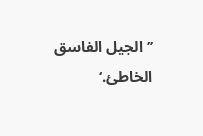’’الجيل الفاسق الخاطئ.‘